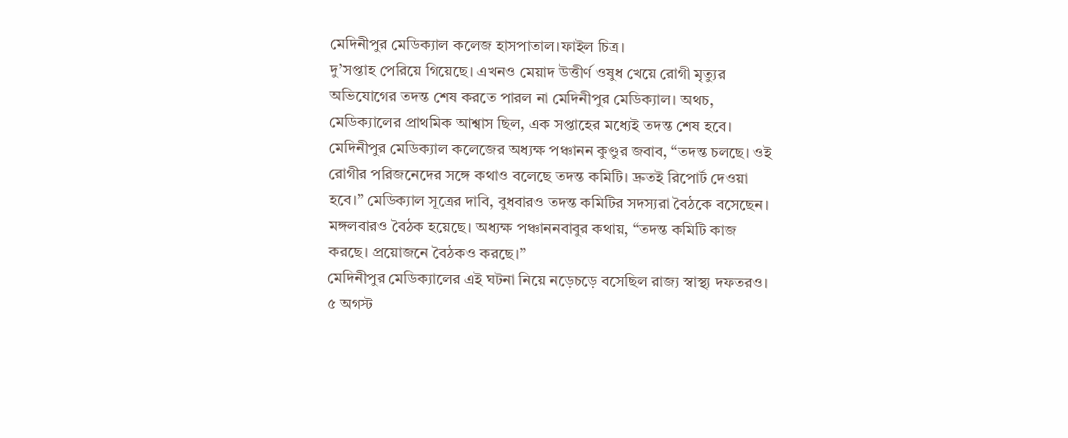মেদিনীপুর মেডিক্যাল কলেজ হাসপাতাল।ফাইল চিত্র।
দু’সপ্তাহ পেরিয়ে গিয়েছে। এখনও মেয়াদ উত্তীর্ণ ওষুধ খেয়ে রোগী মৃত্যুর অভিযোগের তদন্ত শেষ করতে পারল না মেদিনীপুর মেডিক্যাল। অথচ, মেডিক্যালের প্রাথমিক আশ্বাস ছিল, এক সপ্তাহের মধ্যেই তদন্ত শেষ হবে।
মেদিনীপুর মেডিক্যাল কলেজের অধ্যক্ষ পঞ্চানন কুণ্ডুর জবাব, “তদন্ত চলছে। ওই রোগীর পরিজনেদের সঙ্গে কথাও বলেছে তদন্ত কমিটি। দ্রুতই রিপোর্ট দেওয়া হবে।” মেডিক্যাল সূত্রের দাবি, বুধবারও তদন্ত কমিটির সদস্যরা বৈঠকে বসেছেন। মঙ্গলবারও বৈঠক হয়েছে। অধ্যক্ষ পঞ্চাননবাবুর কথায়, “তদন্ত কমিটি কাজ করছে। প্রয়োজনে বৈঠকও করছে।”
মেদিনীপুর মেডিক্যালের এই ঘটনা নিয়ে নড়েচড়ে বসেছিল রাজ্য স্বাস্থ্য দফতরও। ৫ অগস্ট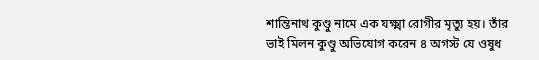শান্তিনাথ কুণ্ডু নামে এক যক্ষ্মা রোগীর মৃত্যু হয়। তাঁর ভাই মিলন কুণ্ডু অভিযোগ করেন ৪ অগস্ট যে ওষুধ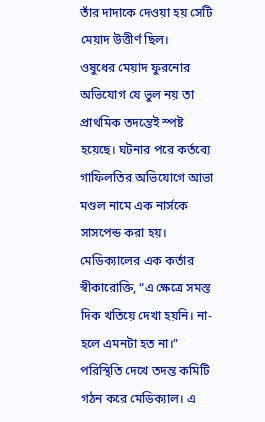তাঁর দাদাকে দেওয়া হয় সেটি মেয়াদ উত্তীর্ণ ছিল।
ওষুধের মেয়াদ ফুরনোর অভিযোগ যে ভুল নয় তা প্রাথমিক তদন্তেই স্পষ্ট হয়েছে। ঘটনার পরে কর্তব্যে গাফিলতির অভিযোগে আভা মণ্ডল নামে এক নার্সকে সাসপেন্ড করা হয়।
মেডিক্যালের এক কর্তার স্বীকারোক্তি, “এ ক্ষেত্রে সমস্ত দিক খতিয়ে দেখা হয়নি। না-হলে এমনটা হত না।”
পরিস্থিতি দেখে তদন্ত কমিটি গঠন করে মেডিক্যাল। এ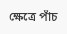ক্ষেত্রে পাঁচ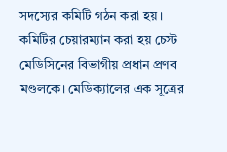সদস্যের কমিটি গঠন করা হয়। কমিটির চেয়ারম্যান করা হয় চেস্ট মেডিসিনের বিভাগীয় প্রধান প্রণব মণ্ডলকে। মেডিক্যালের এক সূত্রের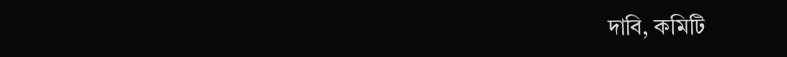দাবি, কমিটি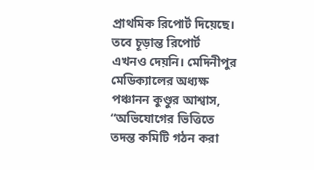প্রাথমিক রিপোর্ট দিয়েছে। তবে চূড়ান্ত রিপোর্ট এখনও দেয়নি। মেদিনীপুর মেডিক্যালের অধ্যক্ষ পঞ্চানন কুণ্ডুর আশ্বাস, “অভিযোগের ভিত্তিতে তদন্ত কমিটি গঠন করা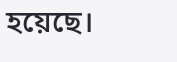হয়েছে।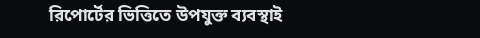রিপোর্টের ভিত্তিতে উপযুক্ত ব্যবস্থাই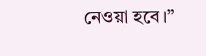নেওয়া হবে।”